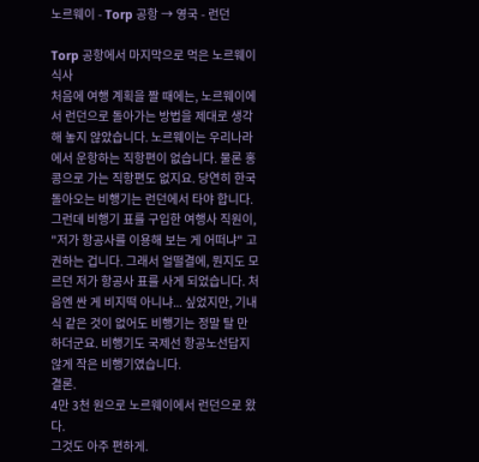노르웨이 - Torp 공항 → 영국 - 런던

Torp 공항에서 마지막으로 먹은 노르웨이 식사
처음에 여행 계획을 짤 때에는, 노르웨이에서 런던으로 돌아가는 방법을 제대로 생각해 놓지 않았습니다. 노르웨이는 우리나라에서 운항하는 직항편이 없습니다. 물론 홍콩으로 가는 직항편도 없지요. 당연히 한국 돌아오는 비행기는 런던에서 타야 합니다.
그런데 비행기 표를 구입한 여행사 직원이, "저가 항공사를 이용해 보는 게 어떠냐" 고 권하는 겁니다. 그래서 얼떨결에, 뭔지도 모르던 저가 항공사 표를 사게 되었습니다. 처음엔 싼 게 비지떡 아니냐... 싶었지만, 기내식 같은 것이 없어도 비행기는 정말 탈 만 하더군요. 비행기도 국제선 항공노선답지 않게 작은 비행기였습니다.
결론.
4만 3천 원으로 노르웨이에서 런던으로 왔다.
그것도 아주 편하게.